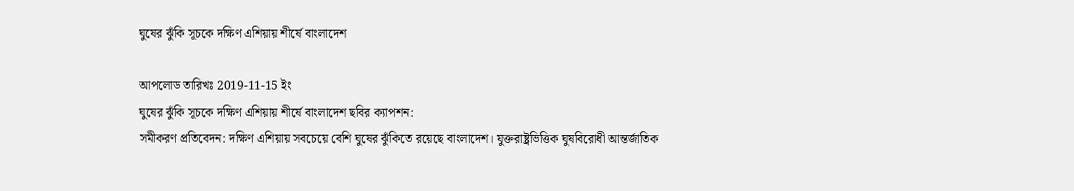ঘুষের ঝুঁকি সূচকে দক্ষিণ এশিয়ায় শীর্ষে বাংলাদেশ

আপলোড তারিখঃ 2019-11-15 ইং
ঘুষের ঝুঁকি সূচকে দক্ষিণ এশিয়ায় শীর্ষে বাংলাদেশ ছবির ক্যাপশন:
সমীকরণ প্রতিবেদন: দক্ষিণ এশিয়ায় সবচেয়ে বেশি ঘুষের ঝুঁকিতে রয়েছে বাংলাদেশ। যুক্তরাষ্ট্রভিত্তিক ঘুষবিরোধী আন্তর্জাতিক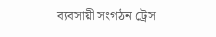ব্যবসায়ী সংগঠন ট্রেস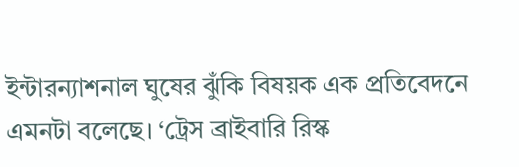ইন্টারন্যাশনাল ঘুষের ঝুঁকি বিষয়ক এক প্রতিবেদনে এমনটা বলেছে। ‘ট্রেস ব্রাইবারি রিস্ক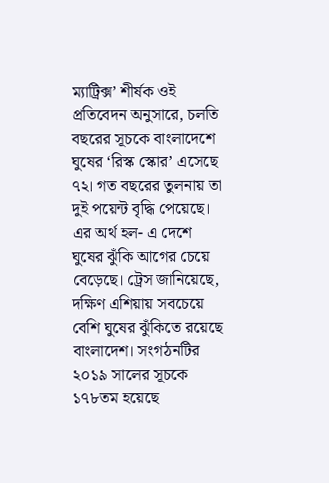ম্যাট্রিক্স’ শীর্ষক ওই প্রতিবেদন অনুসারে, চলতি বছরের সূচকে বাংলাদেশে ঘুষের ‘রিস্ক স্কোর’ এসেছে ৭২। গত বছরের তুলনায় তা দুই পয়েন্ট বৃদ্ধি পেয়েছে। এর অর্থ হল- এ দেশে ঘুষের ঝুঁকি আগের চেয়ে বেড়েছে। ট্রেস জানিয়েছে, দক্ষিণ এশিয়ায় সবচেয়ে বেশি ঘুষের ঝুঁকিতে রয়েছে বাংলাদেশ। সংগঠনটির ২০১৯ সালের সূচকে ১৭৮তম হয়েছে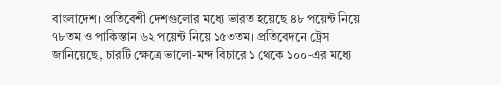বাংলাদেশ। প্রতিবেশী দেশগুলোর মধ্যে ভারত হয়েছে ৪৮ পয়েন্ট নিয়ে ৭৮তম ও পাকিস্তান ৬২ পয়েন্ট নিয়ে ১৫৩তম। প্রতিবেদনে ট্রেস জানিয়েছে, চারটি ক্ষেত্রে ভালো-মন্দ বিচারে ১ থেকে ১০০-এর মধ্যে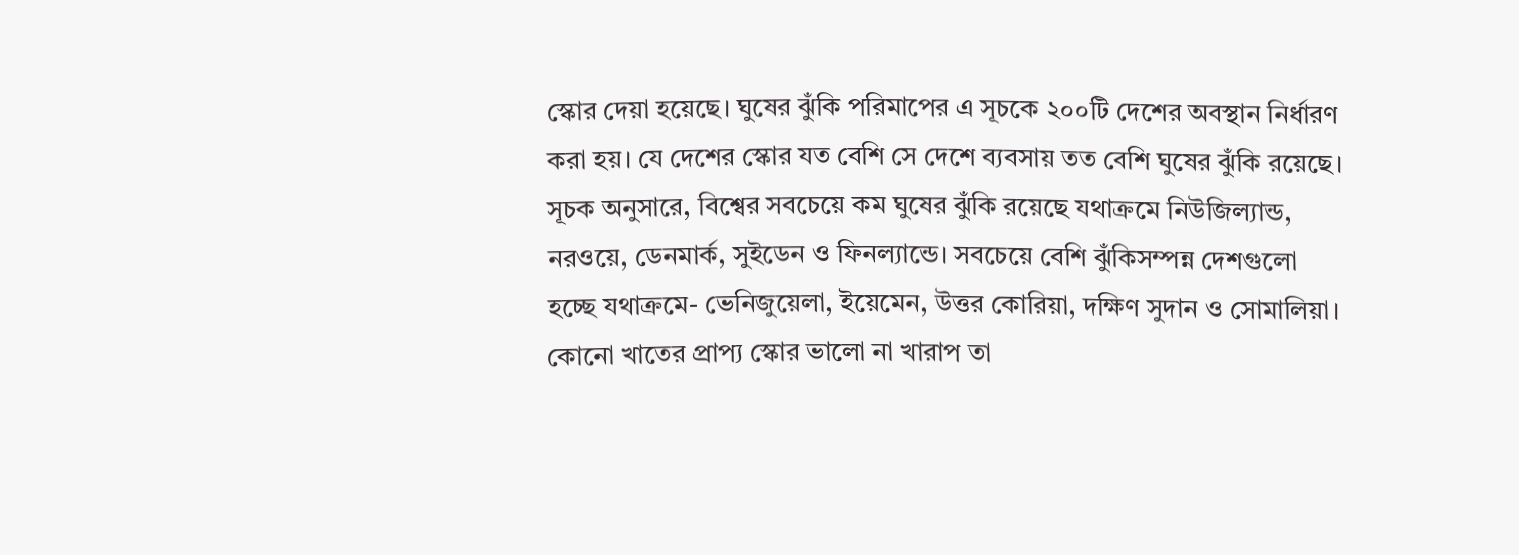স্কোর দেয়া হয়েছে। ঘুষের ঝুঁকি পরিমাপের এ সূচকে ২০০টি দেশের অবস্থান নির্ধারণ করা হয়। যে দেশের স্কোর যত বেশি সে দেশে ব্যবসায় তত বেশি ঘুষের ঝুঁকি রয়েছে। সূচক অনুসারে, বিশ্বের সবচেয়ে কম ঘুষের ঝুঁকি রয়েছে যথাক্রমে নিউজিল্যান্ড, নরওয়ে, ডেনমার্ক, সুইডেন ও ফিনল্যান্ডে। সবচেয়ে বেশি ঝুঁকিসম্পন্ন দেশগুলো হচ্ছে যথাক্রমে- ভেনিজুয়েলা, ইয়েমেন, উত্তর কোরিয়া, দক্ষিণ সুদান ও সোমালিয়া। কোনো খাতের প্রাপ্য স্কোর ভালো না খারাপ তা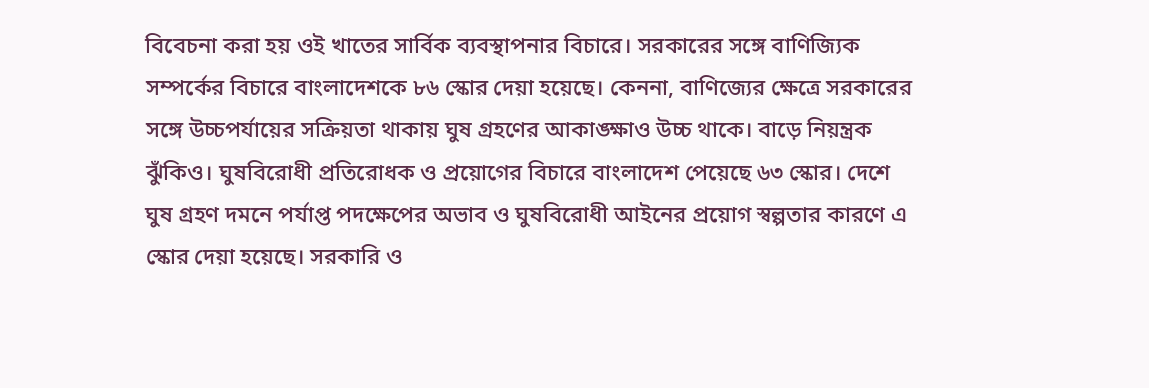বিবেচনা করা হয় ওই খাতের সার্বিক ব্যবস্থাপনার বিচারে। সরকারের সঙ্গে বাণিজ্যিক সম্পর্কের বিচারে বাংলাদেশকে ৮৬ স্কোর দেয়া হয়েছে। কেননা, বাণিজ্যের ক্ষেত্রে সরকারের সঙ্গে উচ্চপর্যায়ের সক্রিয়তা থাকায় ঘুষ গ্রহণের আকাঙ্ক্ষাও উচ্চ থাকে। বাড়ে নিয়ন্ত্রক ঝুঁকিও। ঘুষবিরোধী প্রতিরোধক ও প্রয়োগের বিচারে বাংলাদেশ পেয়েছে ৬৩ স্কোর। দেশে ঘুষ গ্রহণ দমনে পর্যাপ্ত পদক্ষেপের অভাব ও ঘুষবিরোধী আইনের প্রয়োগ স্বল্পতার কারণে এ স্কোর দেয়া হয়েছে। সরকারি ও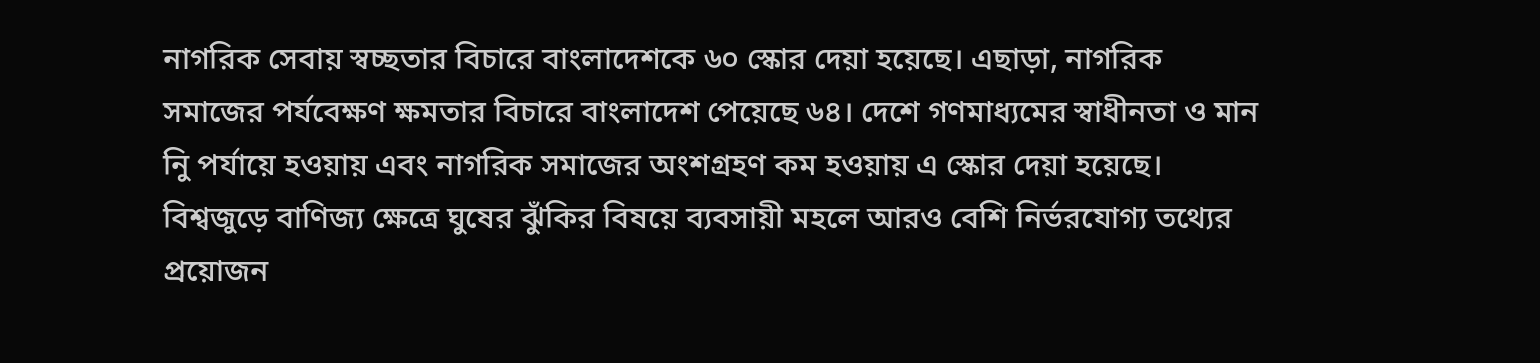নাগরিক সেবায় স্বচ্ছতার বিচারে বাংলাদেশকে ৬০ স্কোর দেয়া হয়েছে। এছাড়া, নাগরিক সমাজের পর্যবেক্ষণ ক্ষমতার বিচারে বাংলাদেশ পেয়েছে ৬৪। দেশে গণমাধ্যমের স্বাধীনতা ও মান নিু পর্যায়ে হওয়ায় এবং নাগরিক সমাজের অংশগ্রহণ কম হওয়ায় এ স্কোর দেয়া হয়েছে। বিশ্বজুড়ে বাণিজ্য ক্ষেত্রে ঘুষের ঝুঁকির বিষয়ে ব্যবসায়ী মহলে আরও বেশি নির্ভরযোগ্য তথ্যের প্রয়োজন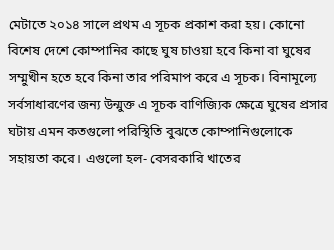মেটাতে ২০১৪ সালে প্রথম এ সূচক প্রকাশ করা হয়। কোনো বিশেষ দেশে কোম্পানির কাছে ঘুষ চাওয়া হবে কিনা বা ঘুষের সম্মুখীন হতে হবে কিনা তার পরিমাপ করে এ সূচক। বিনামূল্যে সর্বসাধারণের জন্য উন্মুক্ত এ সূচক বাণিজ্যিক ক্ষেত্রে ঘুষের প্রসার ঘটায় এমন কতগুলো পরিস্থিতি বুঝতে কোম্পানিগুলোকে সহায়তা করে। এগুলো হল- বেসরকারি খাতের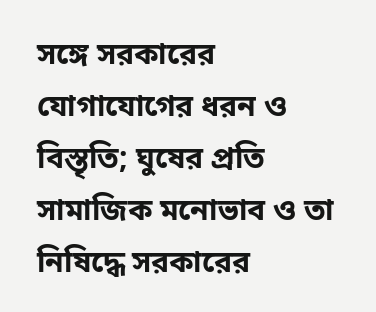সঙ্গে সরকারের যোগাযোগের ধরন ও বিস্তৃতি; ঘুষের প্রতি সামাজিক মনোভাব ও তা নিষিদ্ধে সরকারের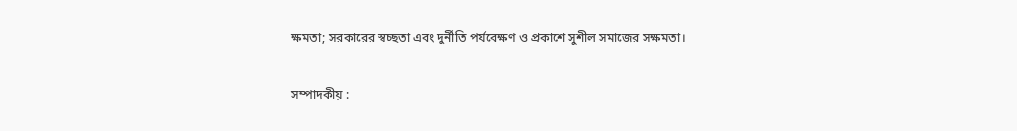ক্ষমতা; সরকারের স্বচ্ছতা এবং দুর্নীতি পর্যবেক্ষণ ও প্রকাশে সুশীল সমাজের সক্ষমতা।

সম্পাদকীয় :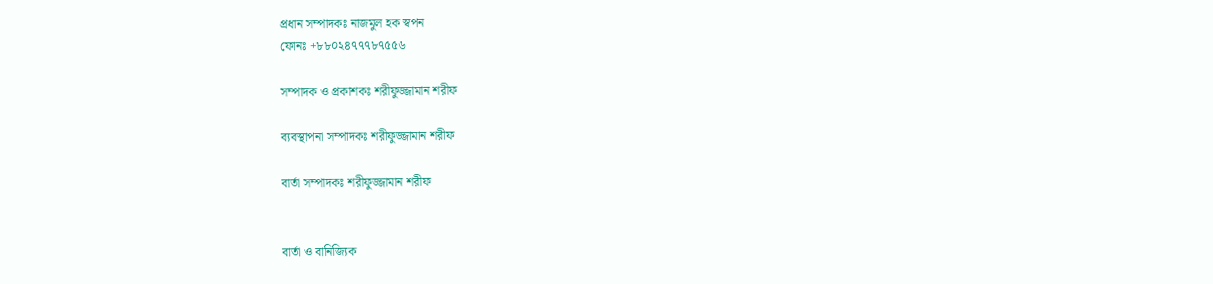প্রধান সম্পাদকঃ নাজমুল হক স্বপন
ফোনঃ +৮৮০২৪৭৭৭৮৭৫৫৬

সম্পাদক ও প্রকাশকঃ শরীফুজ্জামান শরীফ

ব্যবস্থাপনা সম্পাদকঃ শরীফুজ্জামান শরীফ

বার্তা সম্পাদকঃ শরীফুজ্জামান শরীফ


বার্তা ও বানিজ্যিক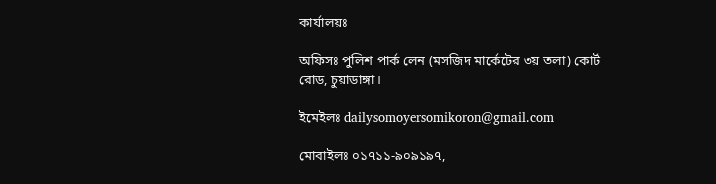কার্যালয়ঃ

অফিসঃ পুলিশ পার্ক লেন (মসজিদ মার্কেটের ৩য় তলা) কোর্ট রোড, চুয়াডাঙ্গা।

ইমেইলঃ dailysomoyersomikoron@gmail.com

মোবাইলঃ ০১৭১১-৯০৯১৯৭,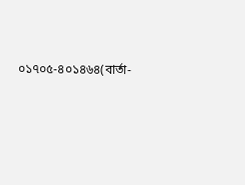০১৭০৫-৪০১৪৬৪(বার্তা-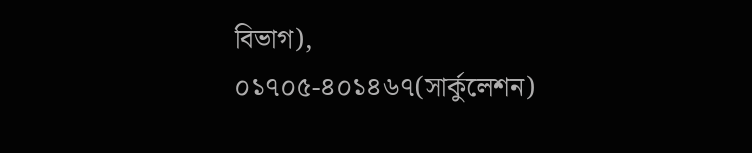বিভাগ), ০১৭০৫-৪০১৪৬৭(সার্কুলেশন)